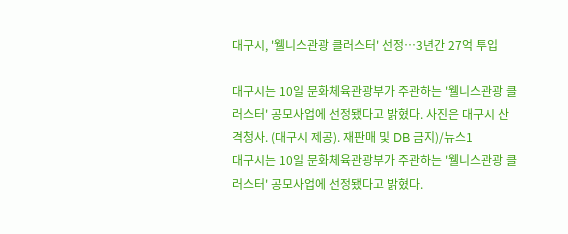대구시, '웰니스관광 클러스터' 선정…3년간 27억 투입

대구시는 10일 문화체육관광부가 주관하는 '웰니스관광 클러스터' 공모사업에 선정됐다고 밝혔다. 사진은 대구시 산격청사. (대구시 제공). 재판매 및 DB 금지)/뉴스1
대구시는 10일 문화체육관광부가 주관하는 '웰니스관광 클러스터' 공모사업에 선정됐다고 밝혔다.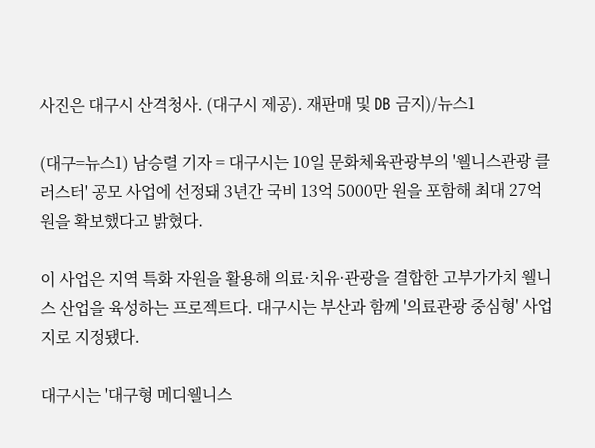사진은 대구시 산격청사. (대구시 제공). 재판매 및 DB 금지)/뉴스1

(대구=뉴스1) 남승렬 기자 = 대구시는 10일 문화체육관광부의 '웰니스관광 클러스터' 공모 사업에 선정돼 3년간 국비 13억 5000만 원을 포함해 최대 27억 원을 확보했다고 밝혔다.

이 사업은 지역 특화 자원을 활용해 의료·치유·관광을 결합한 고부가가치 웰니스 산업을 육성하는 프로젝트다. 대구시는 부산과 함께 '의료관광 중심형' 사업지로 지정됐다.

대구시는 '대구형 메디웰니스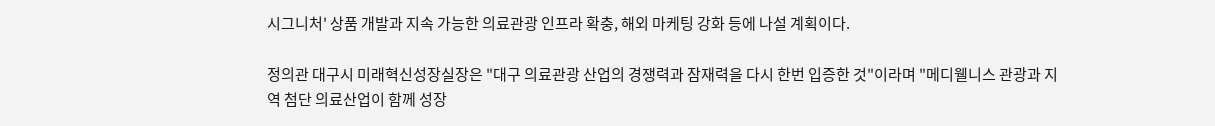시그니처' 상품 개발과 지속 가능한 의료관광 인프라 확충, 해외 마케팅 강화 등에 나설 계획이다.

정의관 대구시 미래혁신성장실장은 "대구 의료관광 산업의 경쟁력과 잠재력을 다시 한번 입증한 것"이라며 "메디웰니스 관광과 지역 첨단 의료산업이 함께 성장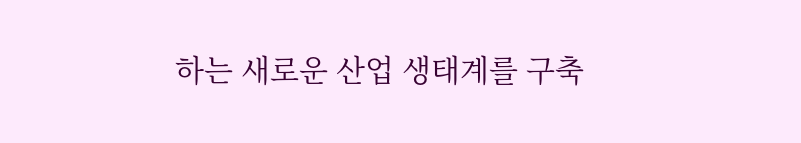하는 새로운 산업 생태계를 구축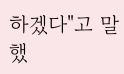하겠다"고 말했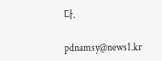다.

pdnamsy@news1.kr